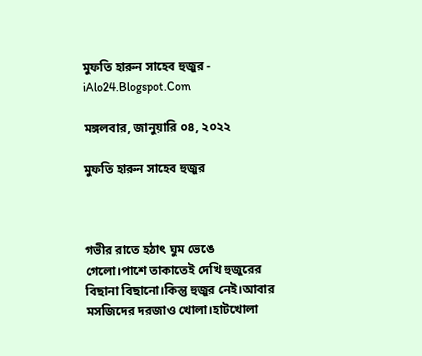মুফতি হারুন সাহেব হুজুর - iAlo24.Blogspot.Com

মঙ্গলবার, জানুয়ারি ০৪, ২০২২

মুফতি হারুন সাহেব হুজুর



গভীর রাতে হঠাৎ ঘুম ভেঙে গেলো।পাশে তাকাতেই দেখি হুজুরের বিছানা বিছানো।কিন্তু হুজুর নেই।আবার মসজিদের দরজাও খোলা।হাটখোলা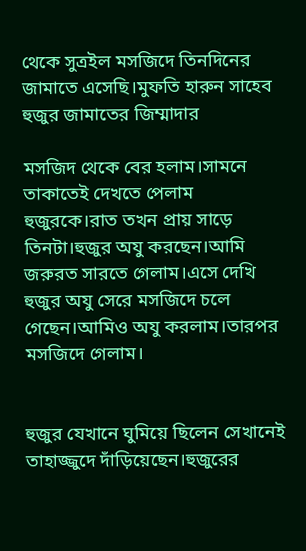থেকে সুত্রইল মসজিদে তিনদিনের জামাতে এসেছি।মুফতি হারুন সাহেব হুজুর জামাতের জিম্মাদার

মসজিদ থেকে বের হলাম।সামনে তাকাতেই দেখতে পেলাম হুজুরকে।রাত তখন প্রায় সাড়ে তিনটা।হুজুর অযু করছেন।আমি জরুরত সারতে গেলাম।এসে দেখি হুজুর অযু সেরে মসজিদে চলে গেছেন।আমিও অযু করলাম।তারপর মসজিদে গেলাম।


হুজুর যেখানে ঘুমিয়ে ছিলেন সেখানেই তাহাজ্জুদে দাঁড়িয়েছেন।হুজুরের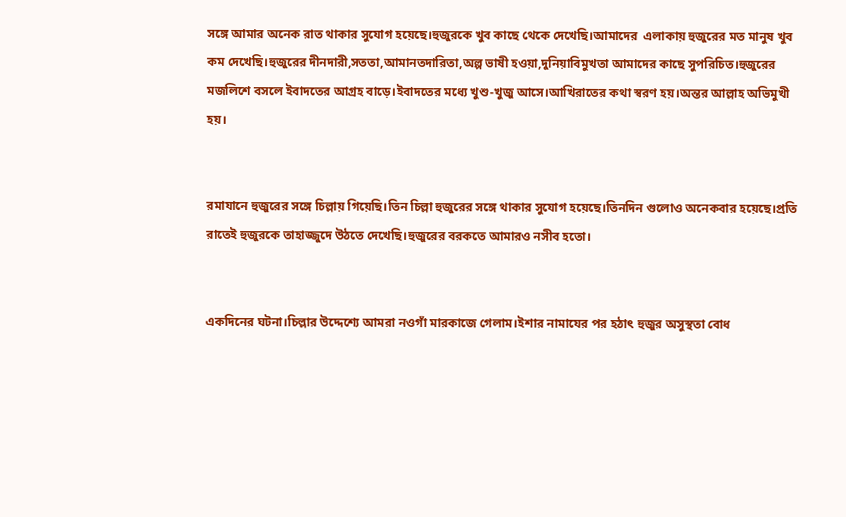সঙ্গে আমার অনেক রাত থাকার সুযোগ হয়েছে।হুজুরকে খুব কাছে থেকে দেখেছি।আমাদের  এলাকায় হুজুরের মত মানুষ খুব কম দেখেছি।হুজুরের দীনদারী,সততা,আমানতদারিতা,অল্প ভাষী হওয়া,দুনিয়াবিমুখতা আমাদের কাছে সুপরিচিত।হুজুরের মজলিশে বসলে ইবাদতের আগ্রহ বাড়ে।ইবাদতের মধ্যে খুশু-খুজু আসে।আখিরাতের কথা স্বরণ হয়।অন্তর আল্লাহ অভিমুখী হয়।


রমাযানে হুজুরের সঙ্গে চিল্লায় গিয়েছি।তিন চিল্লা হুজুরের সঙ্গে থাকার সুযোগ হয়েছে।তিনদিন গুলোও অনেকবার হয়েছে।প্রতি রাতেই হুজুরকে তাহাজ্জুদে উঠতে দেখেছি।হুজুরের বরকতে আমারও নসীব হতো।


একদিনের ঘটনা।চিল্লার উদ্দেশ্যে আমরা নওগাঁ মারকাজে গেলাম।ইশার নামাযের পর হঠাৎ হুজুর অসুস্থতা বোধ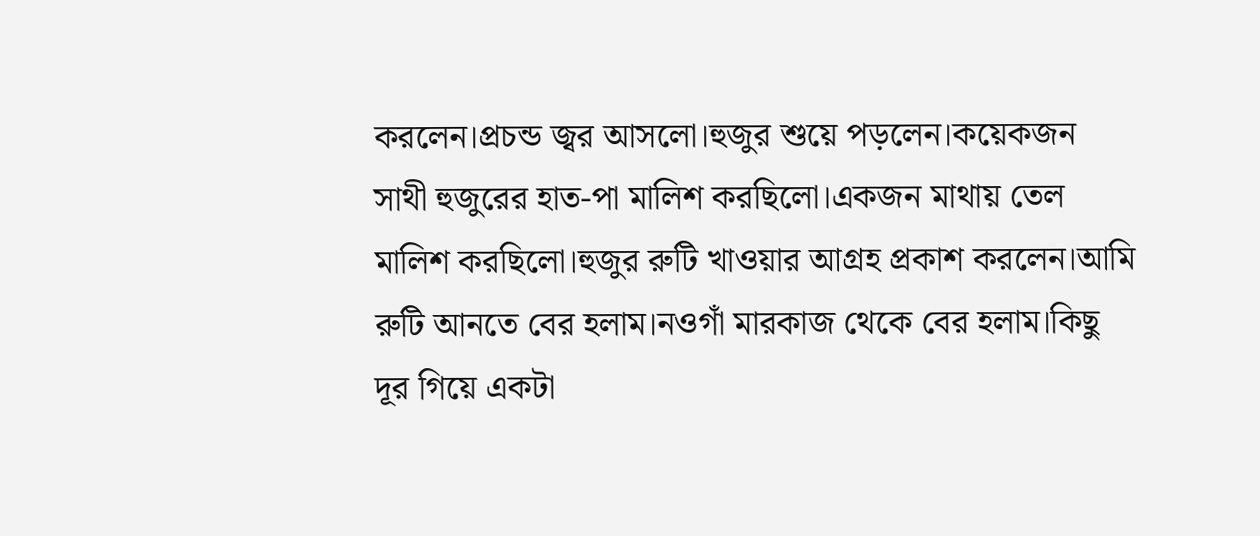করলেন।প্রচন্ড জ্বর আসলো।হুজুর শুয়ে পড়লেন।কয়েকজন সাথী হুজুরের হাত-পা মালিশ করছিলো।একজন মাথায় তেল মালিশ করছিলো।হুজুর রুটি খাওয়ার আগ্রহ প্রকাশ করলেন।আমি রুটি আনতে বের হলাম।নওগাঁ মারকাজ থেকে বের হলাম।কিছু দূর গিয়ে একটা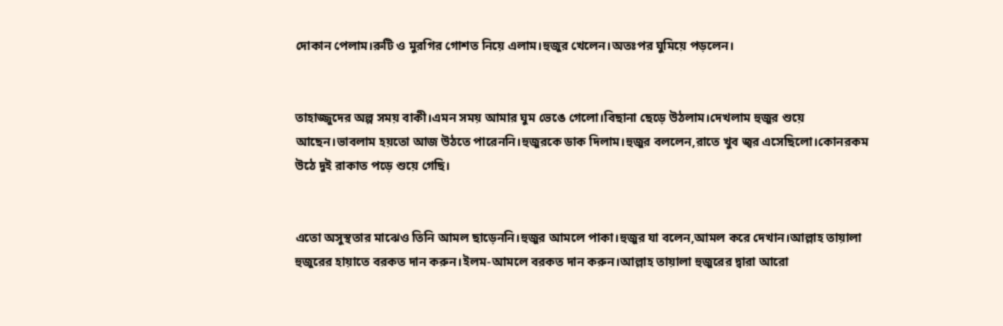দোকান পেলাম।রুটি ও মুরগির গোশত নিয়ে এলাম।হুজুর খেলেন।অতঃপর ঘুমিয়ে পড়লেন।


তাহাজ্জুদের অল্প সময় বাকী।এমন সময় আমার ঘুম ভেঙে গেলো।বিছানা ছেড়ে উঠলাম।দেখলাম হুজুর শুয়ে আছেন।ভাবলাম হয়তো আজ উঠতে পারেননি।হুজুরকে ডাক দিলাম।হুজুর বললেন,রাতে খুব জ্বর এসেছিলো।কোনরকম উঠে দুই রাকাত পড়ে শুয়ে গেছি।


এতো অসুস্থতার মাঝেও তিনি আমল ছাড়েননি।হুজুর আমলে পাকা।হুজুর যা বলেন,আমল করে দেখান।আল্লাহ তায়ালা হুজুরের হায়াতে বরকত দান করুন।ইলম-আমলে বরকত দান করুন।আল্লাহ তায়ালা হুজুরের দ্বারা আরো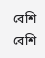বেশি  বেশি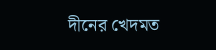দীনের খেদমত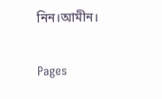নিন।আমীন।

Pages